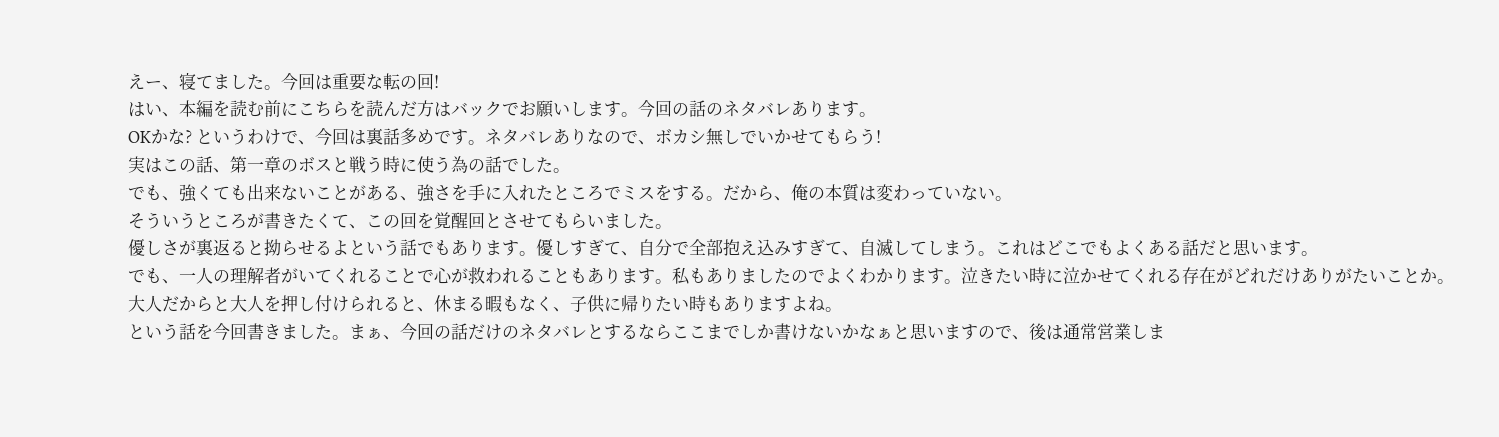えー、寝てました。今回は重要な転の回!
はい、本編を読む前にこちらを読んだ方はバックでお願いします。今回の話のネタバレあります。
OKかな? というわけで、今回は裏話多めです。ネタバレありなので、ボカシ無しでいかせてもらう!
実はこの話、第一章のボスと戦う時に使う為の話でした。
でも、強くても出来ないことがある、強さを手に入れたところでミスをする。だから、俺の本質は変わっていない。
そういうところが書きたくて、この回を覚醒回とさせてもらいました。
優しさが裏返ると拗らせるよという話でもあります。優しすぎて、自分で全部抱え込みすぎて、自滅してしまう。これはどこでもよくある話だと思います。
でも、一人の理解者がいてくれることで心が救われることもあります。私もありましたのでよくわかります。泣きたい時に泣かせてくれる存在がどれだけありがたいことか。
大人だからと大人を押し付けられると、休まる暇もなく、子供に帰りたい時もありますよね。
という話を今回書きました。まぁ、今回の話だけのネタバレとするならここまでしか書けないかなぁと思いますので、後は通常営業しま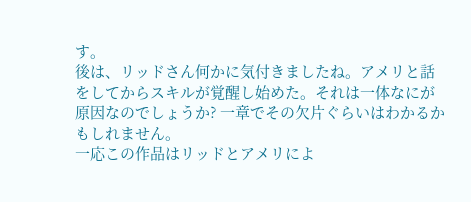す。
後は、リッドさん何かに気付きましたね。アメリと話をしてからスキルが覚醒し始めた。それは一体なにが原因なのでしょうか? 一章でその欠片ぐらいはわかるかもしれません。
一応この作品はリッドとアメリによ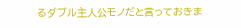るダブル主人公モノだと言っておきま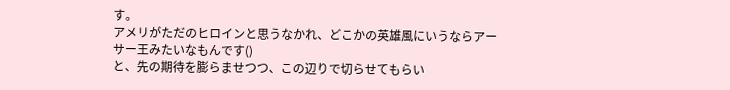す。
アメリがただのヒロインと思うなかれ、どこかの英雄風にいうならアーサー王みたいなもんです()
と、先の期待を膨らませつつ、この辺りで切らせてもらい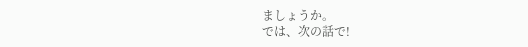ましょうか。
では、次の話で!